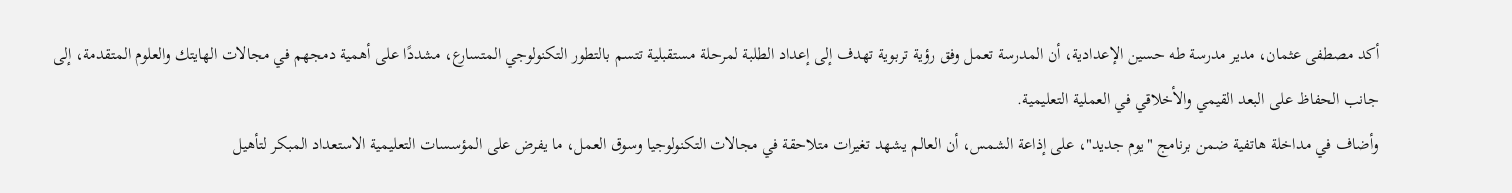أكد مصطفى عثمان، مدير مدرسة طه حسين الإعدادية، أن المدرسة تعمل وفق رؤية تربوية تهدف إلى إعداد الطلبة لمرحلة مستقبلية تتسم بالتطور التكنولوجي المتسارع، مشددًا على أهمية دمجهم في مجالات الهايتك والعلوم المتقدمة، إلى جانب الحفاظ على البعد القيمي والأخلاقي في العملية التعليمية.
وأضاف في مداخلة هاتفية ضمن برنامج "يوم جديد"، على إذاعة الشمس، أن العالم يشهد تغيرات متلاحقة في مجالات التكنولوجيا وسوق العمل، ما يفرض على المؤسسات التعليمية الاستعداد المبكر لتأهيل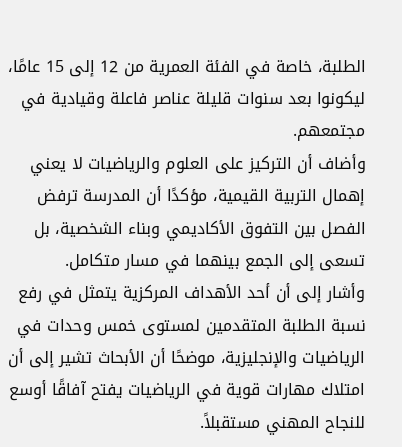الطلبة، خاصة في الفئة العمرية من 12 إلى 15 عامًا، ليكونوا بعد سنوات قليلة عناصر فاعلة وقيادية في مجتمعهم.
وأضاف أن التركيز على العلوم والرياضيات لا يعني إهمال التربية القيمية، مؤكدًا أن المدرسة ترفض الفصل بين التفوق الأكاديمي وبناء الشخصية، بل تسعى إلى الجمع بينهما في مسار متكامل.
وأشار إلى أن أحد الأهداف المركزية يتمثل في رفع نسبة الطلبة المتقدمين لمستوى خمس وحدات في الرياضيات والإنجليزية، موضحًا أن الأبحاث تشير إلى أن امتلاك مهارات قوية في الرياضيات يفتح آفاقًا أوسع للنجاح المهني مستقبلاً.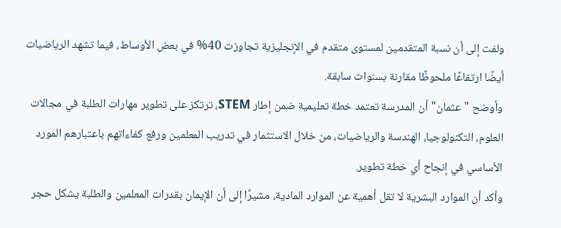ولفت إلى أن نسبة المتقدمين لمستوى متقدم في الإنجليزية تجاوزت 40% في بعض الأوساط، فيما تشهد الرياضيات أيضًا ارتفاعًا ملحوظًا مقارنة بسنوات سابقة.
وأوضح "عثمان" أن المدرسة تعتمد خطة تعليمية ضمن إطار STEM، ترتكز على تطوير مهارات الطلبة في مجالات العلوم، التكنولوجيا، الهندسة والرياضيات، من خلال الاستثمار في تدريب المعلمين ورفع كفاءاتهم باعتبارهم المورد الأساسي في إنجاح أي خطة تطوير.
وأكد أن الموارد البشرية لا تقل أهمية عن الموارد المادية، مشيرًا إلى أن الإيمان بقدرات المعلمين والطلبة يشكل حجر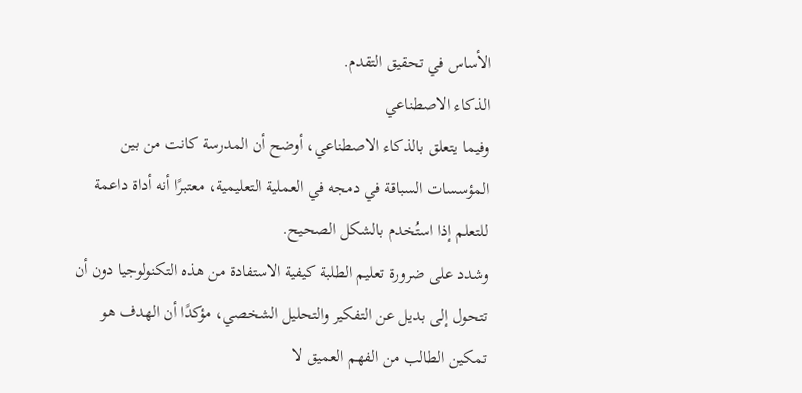الأساس في تحقيق التقدم.
الذكاء الاصطناعي
وفيما يتعلق بالذكاء الاصطناعي، أوضح أن المدرسة كانت من بين المؤسسات السباقة في دمجه في العملية التعليمية، معتبرًا أنه أداة داعمة للتعلم إذا استُخدم بالشكل الصحيح.
وشدد على ضرورة تعليم الطلبة كيفية الاستفادة من هذه التكنولوجيا دون أن تتحول إلى بديل عن التفكير والتحليل الشخصي، مؤكدًا أن الهدف هو تمكين الطالب من الفهم العميق لا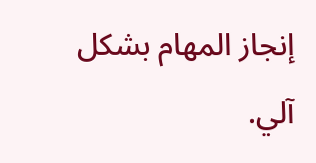إنجاز المهام بشكل آلي.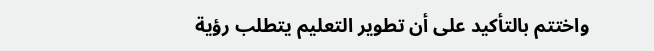واختتم بالتأكيد على أن تطوير التعليم يتطلب رؤية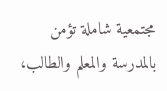مجتمعية شاملة تؤمن بالمدرسة والمعلم والطالب،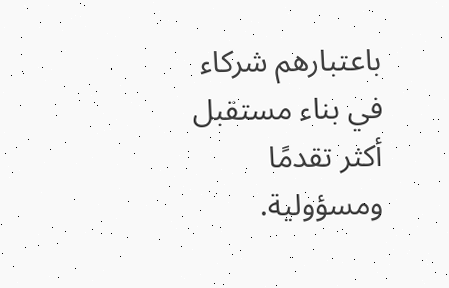باعتبارهم شركاء في بناء مستقبل أكثر تقدمًا ومسؤولية.